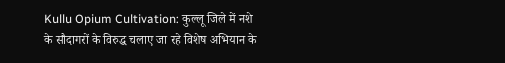Kullu Opium Cultivation: कुल्लू जिले में नशे के सौदागरों के विरुद्ध चलाए जा रहे विशेष अभियान के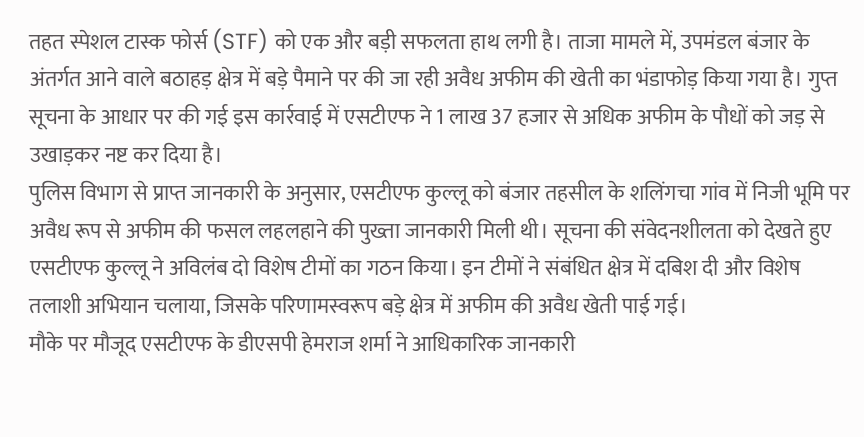तहत स्पेशल टास्क फोर्स (STF) को एक और बड़ी सफलता हाथ लगी है। ताजा मामले में, उपमंडल बंजार के अंतर्गत आने वाले बठाहड़ क्षेत्र में बड़े पैमाने पर की जा रही अवैध अफीम की खेती का भंडाफोड़ किया गया है। गुप्त सूचना के आधार पर की गई इस कार्रवाई में एसटीएफ ने 1 लाख 37 हजार से अधिक अफीम के पौधों को जड़ से उखाड़कर नष्ट कर दिया है।
पुलिस विभाग से प्राप्त जानकारी के अनुसार, एसटीएफ कुल्लू को बंजार तहसील के शलिंगचा गांव में निजी भूमि पर अवैध रूप से अफीम की फसल लहलहाने की पुख्ता जानकारी मिली थी। सूचना की संवेदनशीलता को देखते हुए एसटीएफ कुल्लू ने अविलंब दो विशेष टीमों का गठन किया। इन टीमों ने संबंधित क्षेत्र में दबिश दी और विशेष तलाशी अभियान चलाया, जिसके परिणामस्वरूप बड़े क्षेत्र में अफीम की अवैध खेती पाई गई।
मौके पर मौजूद एसटीएफ के डीएसपी हेमराज शर्मा ने आधिकारिक जानकारी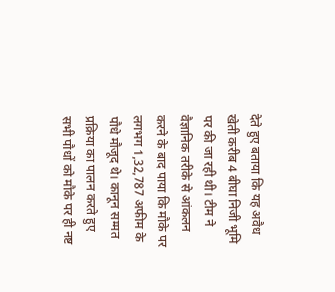देते हुए बताया कि यह अवैध खेती करीब 4 बीघा निजी भूमि पर की जा रही थी। टीम ने वैज्ञानिक तरीके से आंकलन करने के बाद पाया कि मौके पर लगभग 1,32,787 अफीम के पौधे मौजूद थे। कानून सम्मत प्रक्रिया का पालन करते हुए सभी पौधों को मौके पर ही नष्ट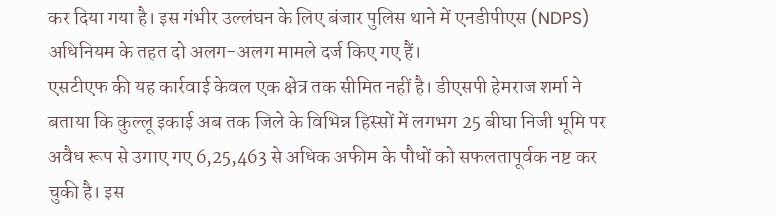कर दिया गया है। इस गंभीर उल्लंघन के लिए बंजार पुलिस थाने में एनडीपीएस (NDPS) अधिनियम के तहत दो अलग-अलग मामले दर्ज किए गए हैं।
एसटीएफ की यह कार्रवाई केवल एक क्षेत्र तक सीमित नहीं है। डीएसपी हेमराज शर्मा ने बताया कि कुल्लू इकाई अब तक जिले के विभिन्न हिस्सों में लगभग 25 बीघा निजी भूमि पर अवैध रूप से उगाए गए 6,25,463 से अधिक अफीम के पौधों को सफलतापूर्वक नष्ट कर चुकी है। इस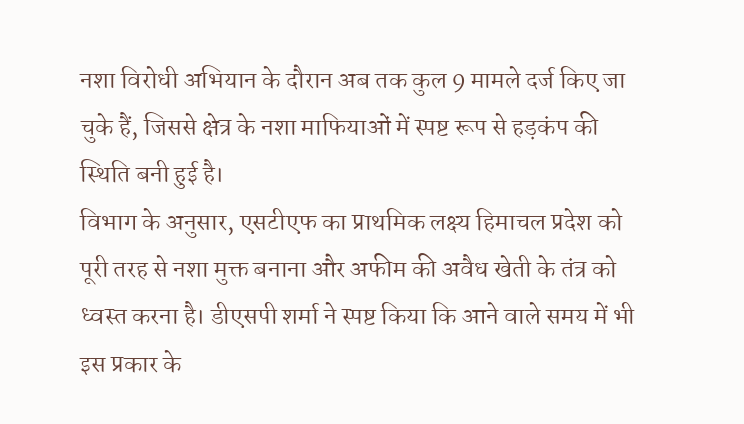नशा विरोधी अभियान के दौरान अब तक कुल 9 मामले दर्ज किए जा चुके हैं, जिससे क्षेत्र के नशा माफियाओं में स्पष्ट रूप से हड़कंप की स्थिति बनी हुई है।
विभाग के अनुसार, एसटीएफ का प्राथमिक लक्ष्य हिमाचल प्रदेश को पूरी तरह से नशा मुक्त बनाना और अफीम की अवैध खेती के तंत्र को ध्वस्त करना है। डीएसपी शर्मा ने स्पष्ट किया कि आने वाले समय में भी इस प्रकार के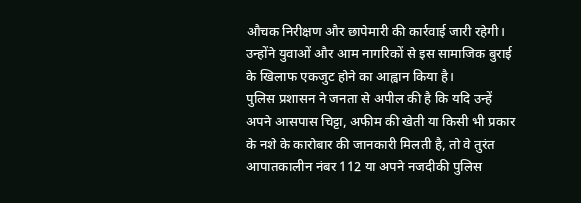औचक निरीक्षण और छापेमारी की कार्रवाई जारी रहेगी। उन्होंने युवाओं और आम नागरिकों से इस सामाजिक बुराई के खिलाफ एकजुट होने का आह्वान किया है।
पुलिस प्रशासन ने जनता से अपील की है कि यदि उन्हें अपने आसपास चिट्टा, अफीम की खेती या किसी भी प्रकार के नशे के कारोबार की जानकारी मिलती है, तो वे तुरंत आपातकालीन नंबर 112 या अपने नजदीकी पुलिस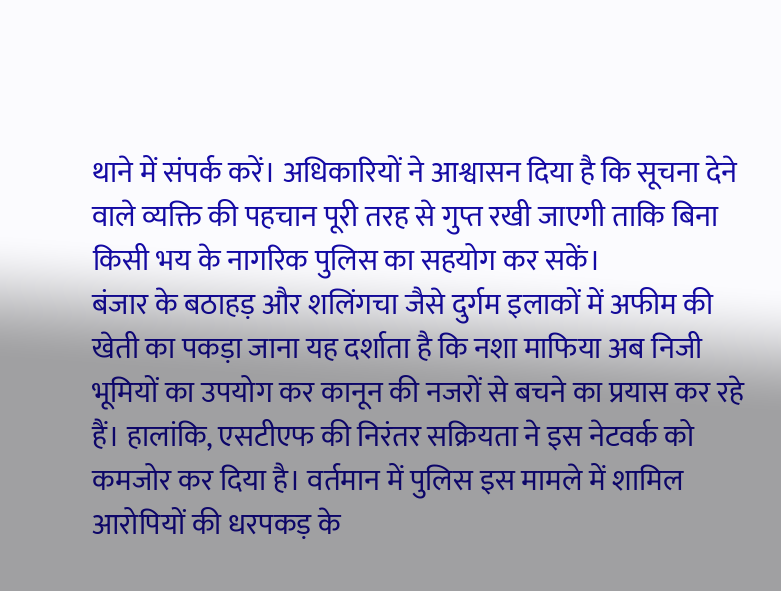थाने में संपर्क करें। अधिकारियों ने आश्वासन दिया है कि सूचना देने वाले व्यक्ति की पहचान पूरी तरह से गुप्त रखी जाएगी ताकि बिना किसी भय के नागरिक पुलिस का सहयोग कर सकें।
बंजार के बठाहड़ और शलिंगचा जैसे दुर्गम इलाकों में अफीम की खेती का पकड़ा जाना यह दर्शाता है कि नशा माफिया अब निजी भूमियों का उपयोग कर कानून की नजरों से बचने का प्रयास कर रहे हैं। हालांकि, एसटीएफ की निरंतर सक्रियता ने इस नेटवर्क को कमजोर कर दिया है। वर्तमान में पुलिस इस मामले में शामिल आरोपियों की धरपकड़ के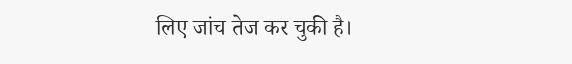लिए जांच तेज कर चुकी है।